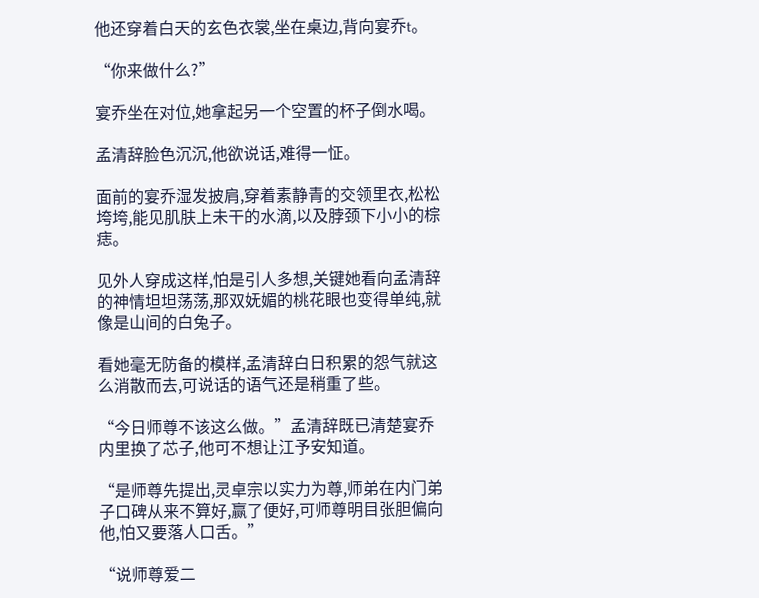他还穿着白天的玄色衣裳,坐在桌边,背向宴乔t。

“你来做什么?”

宴乔坐在对位,她拿起另一个空置的杯子倒水喝。

孟清辞脸色沉沉,他欲说话,难得一怔。

面前的宴乔湿发披肩,穿着素静青的交领里衣,松松垮垮,能见肌肤上未干的水滴,以及脖颈下小小的棕痣。

见外人穿成这样,怕是引人多想,关键她看向孟清辞的神情坦坦荡荡,那双妩媚的桃花眼也变得单纯,就像是山间的白兔子。

看她毫无防备的模样,孟清辞白日积累的怨气就这么消散而去,可说话的语气还是稍重了些。

“今日师尊不该这么做。”孟清辞既已清楚宴乔内里换了芯子,他可不想让江予安知道。

“是师尊先提出,灵卓宗以实力为尊,师弟在内门弟子口碑从来不算好,赢了便好,可师尊明目张胆偏向他,怕又要落人口舌。”

“说师尊爱二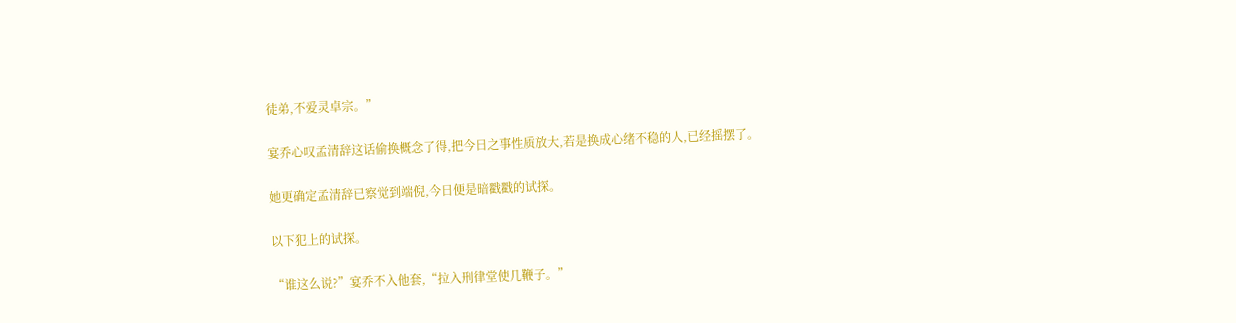徒弟,不爱灵卓宗。”

宴乔心叹孟清辞这话偷换概念了得,把今日之事性质放大,若是换成心绪不稳的人,已经摇摆了。

她更确定孟清辞已察觉到端倪,今日便是暗戳戳的试探。

以下犯上的试探。

“谁这么说?”宴乔不入他套,“拉入刑律堂使几鞭子。”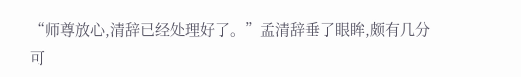“师尊放心,清辞已经处理好了。”孟清辞垂了眼眸,颇有几分可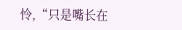怜,“只是嘴长在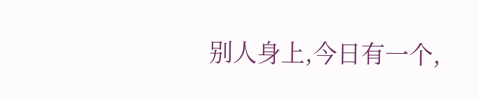别人身上,今日有一个,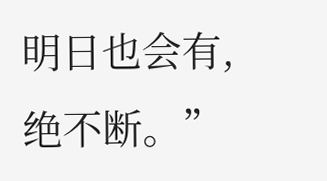明日也会有,绝不断。”